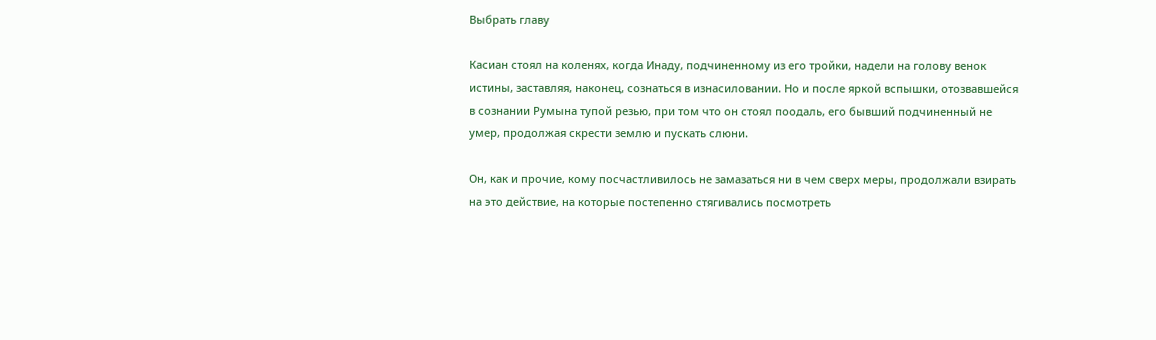Выбрать главу

Касиан стоял на коленях, когда Инаду, подчиненному из его тройки, надели на голову венок истины, заставляя, наконец, сознаться в изнасиловании. Но и после яркой вспышки, отозвавшейся в сознании Румына тупой резью, при том что он стоял поодаль, его бывший подчиненный не умер, продолжая скрести землю и пускать слюни.

Он, как и прочие, кому посчастливилось не замазаться ни в чем сверх меры, продолжали взирать на это действие, на которые постепенно стягивались посмотреть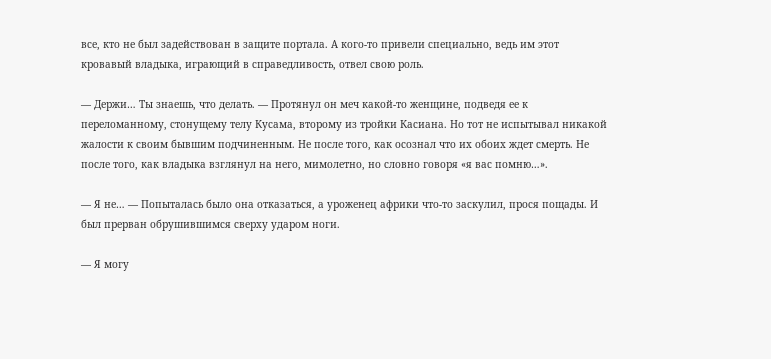все, кто не был задействован в защите портала. А кого-то привели специально, ведь им этот кровавый владыка, играющий в справедливость, отвел свою роль.

— Держи… Ты знаешь, что делать. — Протянул он меч какой-то женщине, подведя ее к переломанному, стонущему телу Кусама, второму из тройки Касиана. Но тот не испытывал никакой жалости к своим бывшим подчиненным. Не после того, как осознал что их обоих ждет смерть. Не после того, как владыка взглянул на него, мимолетно, но словно говоря «я вас помню…».

— Я не… — Попыталась было она отказаться, а уроженец африки что-то заскулил, прося пощады. И был прерван обрушившимся сверху ударом ноги.

— Я могу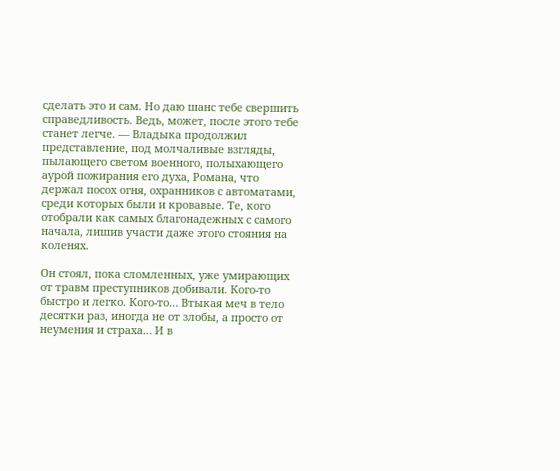сделать это и сам. Но даю шанс тебе свершить справедливость. Ведь, может, после этого тебе станет легче. — Владыка продолжил представление, под молчаливые взгляды, пылающего светом военного, полыхающего аурой пожирания его духа, Романа, что держал посох огня, охранников с автоматами, среди которых были и кровавые. Те, кого отобрали как самых благонадежных с самого начала, лишив участи даже этого стояния на коленях.

Он стоял, пока сломленных, уже умирающих от травм преступников добивали. Кого-то быстро и легко. Кого-то… Втыкая меч в тело десятки раз, иногда не от злобы, а просто от неумения и страха… И в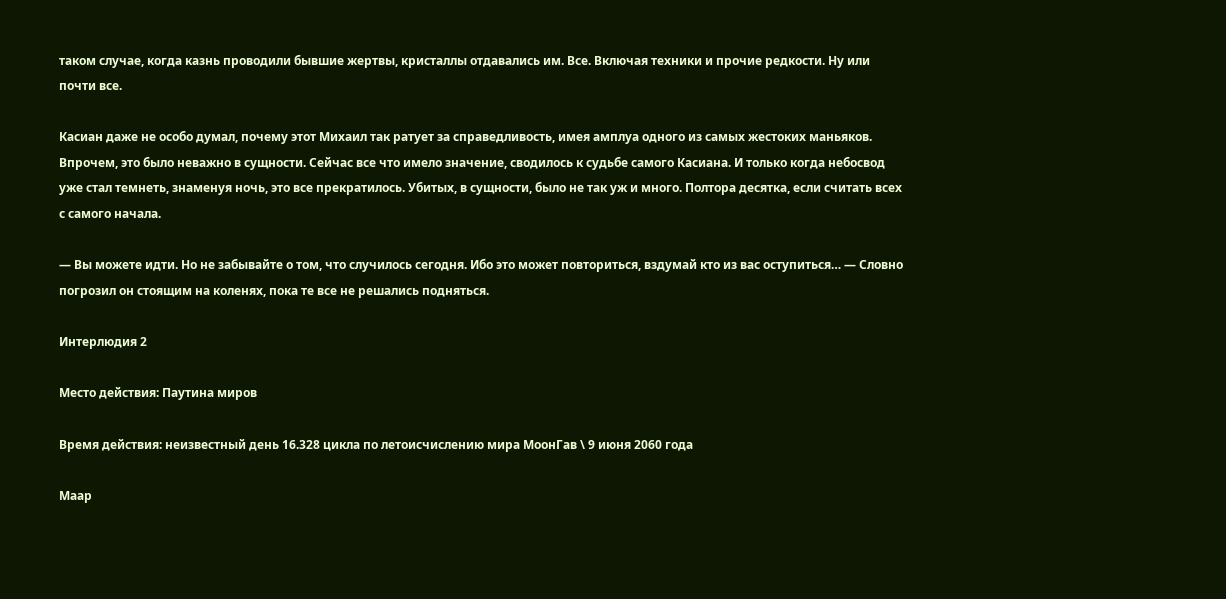таком случае, когда казнь проводили бывшие жертвы, кристаллы отдавались им. Все. Включая техники и прочие редкости. Ну или почти все.

Касиан даже не особо думал, почему этот Михаил так ратует за справедливость, имея амплуа одного из самых жестоких маньяков. Впрочем, это было неважно в сущности. Сейчас все что имело значение, сводилось к судьбе самого Касиана. И только когда небосвод уже стал темнеть, знаменуя ночь, это все прекратилось. Убитых, в сущности, было не так уж и много. Полтора десятка, если считать всех с самого начала.

— Вы можете идти. Но не забывайте о том, что случилось сегодня. Ибо это может повториться, вздумай кто из вас оступиться… — Словно погрозил он стоящим на коленях, пока те все не решались подняться.

Интерлюдия 2

Место действия: Паутина миров

Время действия: неизвестный день 16.328 цикла по летоисчислению мира МоонГав \ 9 июня 2060 года

Маар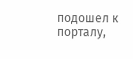подошел к порталу,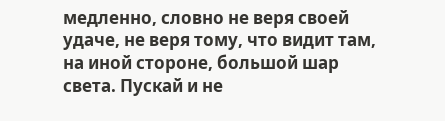медленно, словно не веря своей удаче, не веря тому, что видит там, на иной стороне, большой шар света. Пускай и не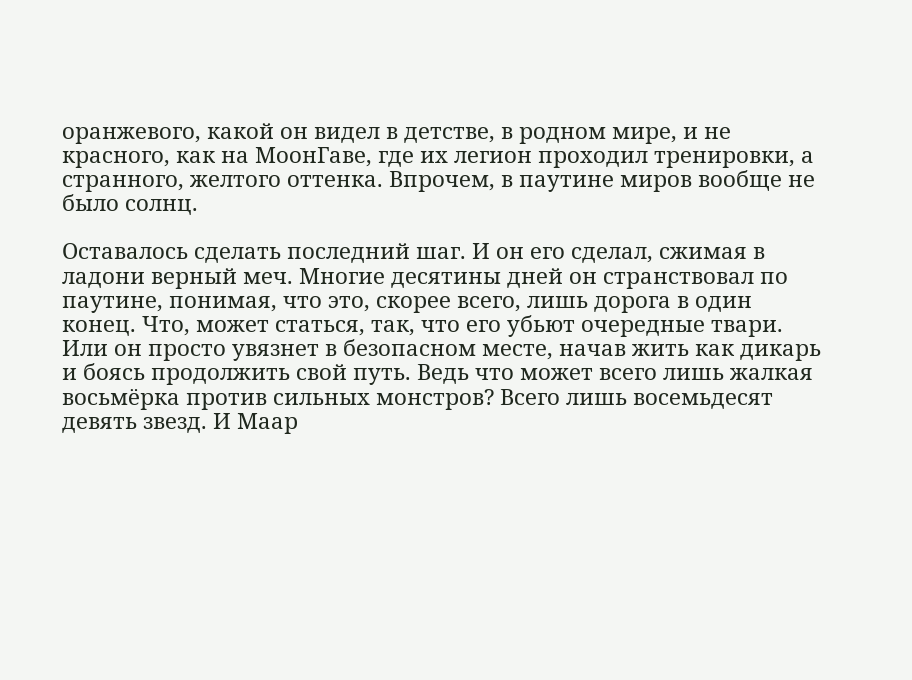оранжевого, какой он видел в детстве, в родном мире, и не красного, как на МоонГаве, где их легион проходил тренировки, а странного, желтого оттенка. Впрочем, в паутине миров вообще не было солнц.

Оставалось сделать последний шаг. И он его сделал, сжимая в ладони верный меч. Многие десятины дней он странствовал по паутине, понимая, что это, скорее всего, лишь дорога в один конец. Что, может статься, так, что его убьют очередные твари. Или он просто увязнет в безопасном месте, начав жить как дикарь и боясь продолжить свой путь. Ведь что может всего лишь жалкая восьмёрка против сильных монстров? Всего лишь восемьдесят девять звезд. И Маар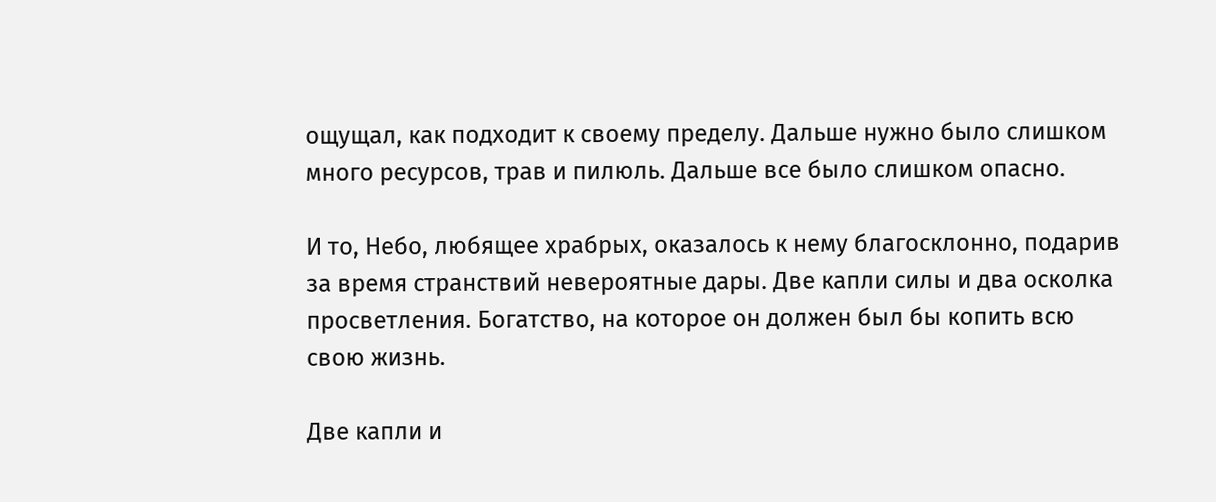ощущал, как подходит к своему пределу. Дальше нужно было слишком много ресурсов, трав и пилюль. Дальше все было слишком опасно.

И то, Небо, любящее храбрых, оказалось к нему благосклонно, подарив за время странствий невероятные дары. Две капли силы и два осколка просветления. Богатство, на которое он должен был бы копить всю свою жизнь.

Две капли и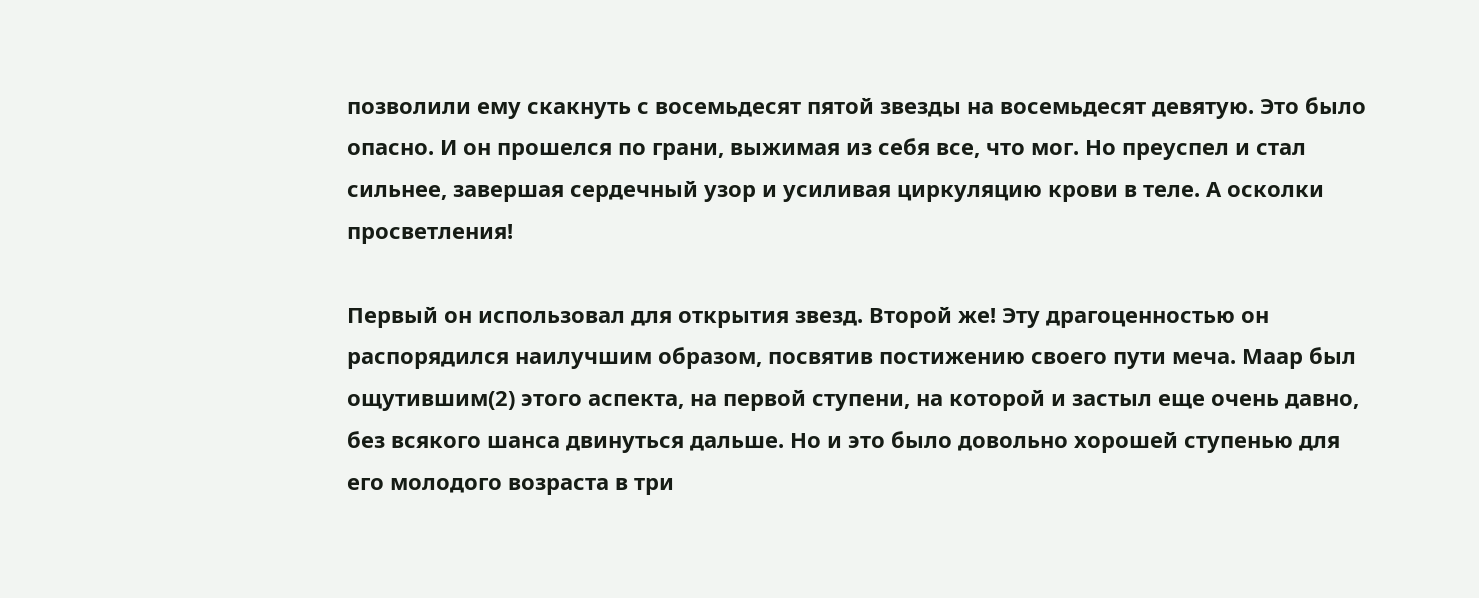позволили ему скакнуть с восемьдесят пятой звезды на восемьдесят девятую. Это было опасно. И он прошелся по грани, выжимая из себя все, что мог. Но преуспел и стал сильнее, завершая сердечный узор и усиливая циркуляцию крови в теле. А осколки просветления!

Первый он использовал для открытия звезд. Второй же! Эту драгоценностью он распорядился наилучшим образом, посвятив постижению своего пути меча. Маар был ощутившим(2) этого аспекта, на первой ступени, на которой и застыл еще очень давно, без всякого шанса двинуться дальше. Но и это было довольно хорошей ступенью для его молодого возраста в три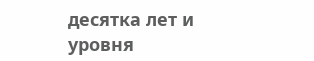десятка лет и уровня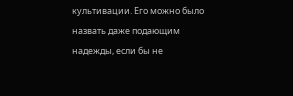культивации. Его можно было назвать даже подающим надежды, если бы не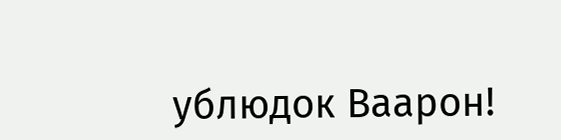ублюдок Ваарон!